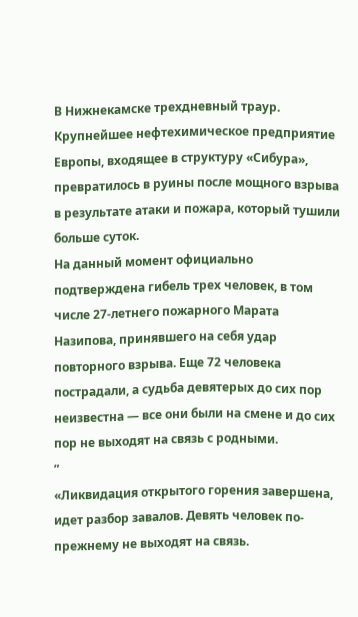В Нижнекамске трехдневный траур. Крупнейшее нефтехимическое предприятие Европы, входящее в структуру «Сибура», превратилось в руины после мощного взрыва в результате атаки и пожара, который тушили больше суток.
На данный момент официально подтверждена гибель трех человек, в том числе 27-летнего пожарного Марата Назипова, принявшего на себя удар повторного взрыва. Еще 72 человека пострадали, а судьба девятерых до сих пор неизвестна — все они были на смене и до сих пор не выходят на связь с родными.
”
«Ликвидация открытого горения завершена, идет разбор завалов. Девять человек по-прежнему не выходят на связь.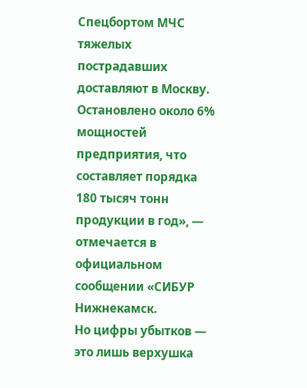Спецбортом МЧС тяжелых пострадавших доставляют в Москву. Остановлено около 6% мощностей предприятия, что составляет порядка 180 тысяч тонн продукции в год», — отмечается в официальном сообщении «СИБУР Нижнекамск.
Но цифры убытков — это лишь верхушка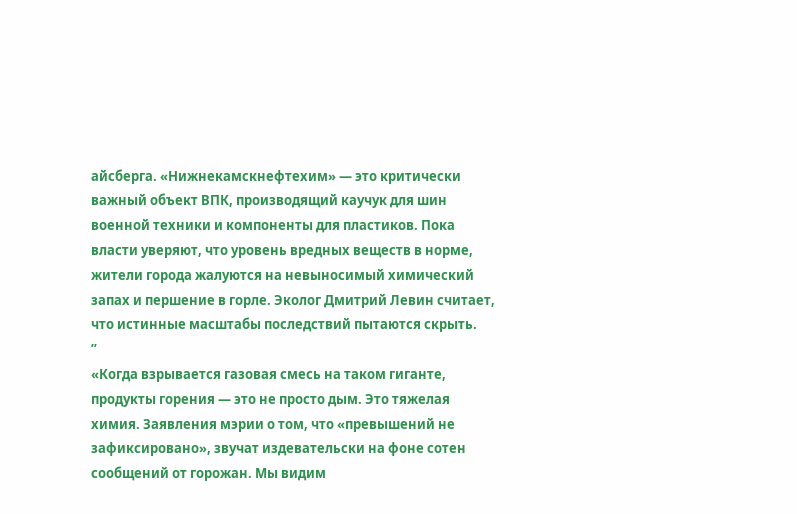айсберга. «Нижнекамскнефтехим» — это критически важный объект ВПК, производящий каучук для шин военной техники и компоненты для пластиков. Пока власти уверяют, что уровень вредных веществ в норме, жители города жалуются на невыносимый химический запах и першение в горле. Эколог Дмитрий Левин считает, что истинные масштабы последствий пытаются скрыть.
”
«Когда взрывается газовая смесь на таком гиганте, продукты горения — это не просто дым. Это тяжелая химия. Заявления мэрии о том, что «превышений не зафиксировано», звучат издевательски на фоне сотен сообщений от горожан. Мы видим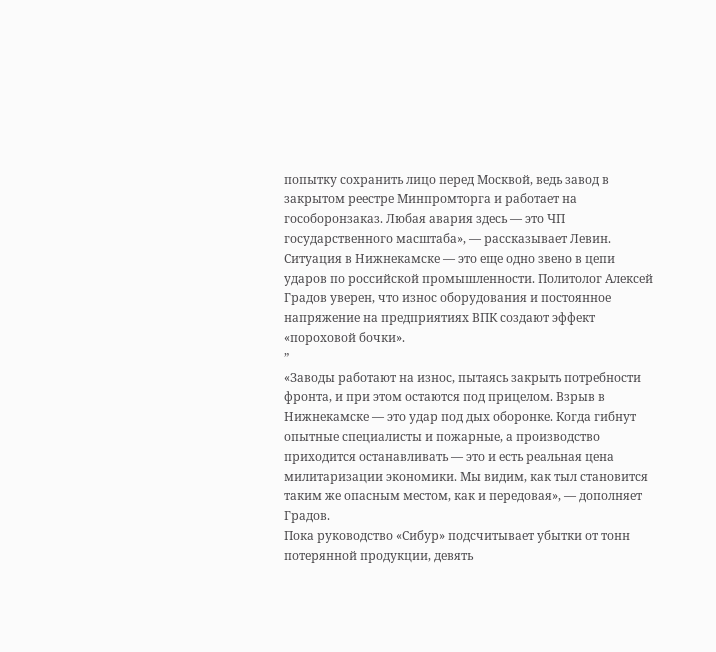попытку сохранить лицо перед Москвой, ведь завод в закрытом реестре Минпромторга и работает на гособоронзаказ. Любая авария здесь — это ЧП государственного масштаба», — рассказывает Левин.
Ситуация в Нижнекамске — это еще одно звено в цепи ударов по российской промышленности. Политолог Алексей Градов уверен, что износ оборудования и постоянное напряжение на предприятиях ВПК создают эффект «пороховой бочки».
”
«Заводы работают на износ, пытаясь закрыть потребности фронта, и при этом остаются под прицелом. Взрыв в Нижнекамске — это удар под дых оборонке. Когда гибнут опытные специалисты и пожарные, а производство приходится останавливать — это и есть реальная цена милитаризации экономики. Мы видим, как тыл становится таким же опасным местом, как и передовая», — дополняет Градов.
Пока руководство «Сибур» подсчитывает убытки от тонн потерянной продукции, девять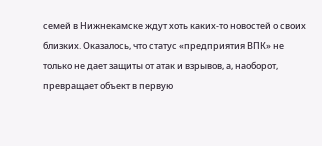семей в Нижнекамске ждут хоть каких-то новостей о своих близких. Оказалось, что статус «предприятия ВПК» не только не дает защиты от атак и взрывов, а, наоборот, превращает объект в первую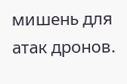мишень для атак дронов.